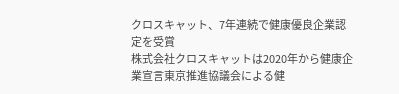クロスキャット、7年連続で健康優良企業認定を受賞
株式会社クロスキャットは2020年から健康企業宣言東京推進協議会による健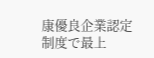康優良企業認定制度で最上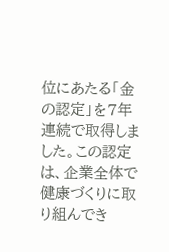位にあたる「金の認定」を7年連続で取得しました。この認定は、企業全体で健康づくりに取り組んでき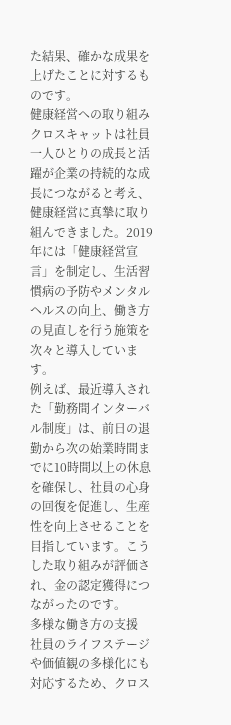た結果、確かな成果を上げたことに対するものです。
健康経営への取り組み
クロスキャットは社員一人ひとりの成長と活躍が企業の持続的な成長につながると考え、健康経営に真摯に取り組んできました。2019年には「健康経営宣言」を制定し、生活習慣病の予防やメンタルヘルスの向上、働き方の見直しを行う施策を次々と導入しています。
例えば、最近導入された「勤務間インターバル制度」は、前日の退勤から次の始業時間までに10時間以上の休息を確保し、社員の心身の回復を促進し、生産性を向上させることを目指しています。こうした取り組みが評価され、金の認定獲得につながったのです。
多様な働き方の支援
社員のライフステージや価値観の多様化にも対応するため、クロス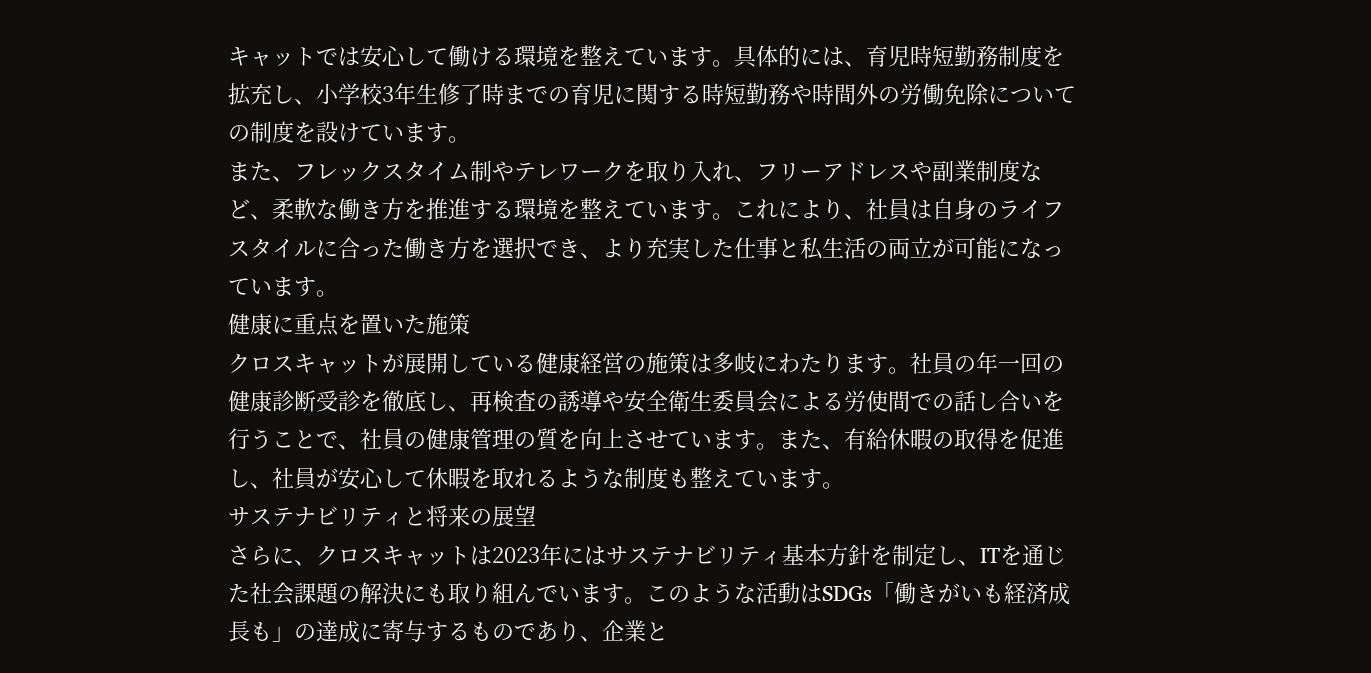キャットでは安心して働ける環境を整えています。具体的には、育児時短勤務制度を拡充し、小学校3年生修了時までの育児に関する時短勤務や時間外の労働免除についての制度を設けています。
また、フレックスタイム制やテレワークを取り入れ、フリーアドレスや副業制度など、柔軟な働き方を推進する環境を整えています。これにより、社員は自身のライフスタイルに合った働き方を選択でき、より充実した仕事と私生活の両立が可能になっています。
健康に重点を置いた施策
クロスキャットが展開している健康経営の施策は多岐にわたります。社員の年一回の健康診断受診を徹底し、再検査の誘導や安全衛生委員会による労使間での話し合いを行うことで、社員の健康管理の質を向上させています。また、有給休暇の取得を促進し、社員が安心して休暇を取れるような制度も整えています。
サステナビリティと将来の展望
さらに、クロスキャットは2023年にはサステナビリティ基本方針を制定し、ITを通じた社会課題の解決にも取り組んでいます。このような活動はSDGs「働きがいも経済成長も」の達成に寄与するものであり、企業と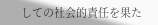しての社会的責任を果た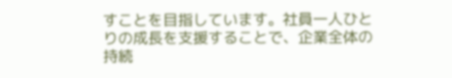すことを目指しています。社員一人ひとりの成長を支援することで、企業全体の持続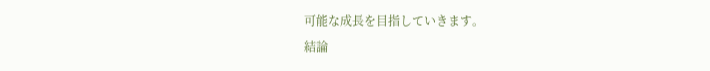可能な成長を目指していきます。
結論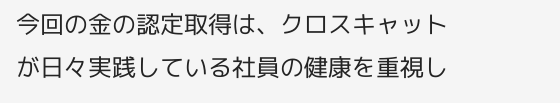今回の金の認定取得は、クロスキャットが日々実践している社員の健康を重視し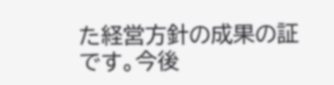た経営方針の成果の証です。今後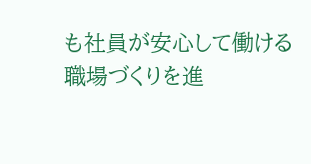も社員が安心して働ける職場づくりを進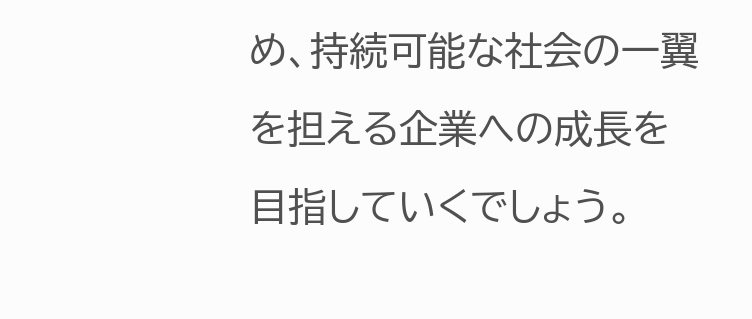め、持続可能な社会の一翼を担える企業への成長を目指していくでしょう。